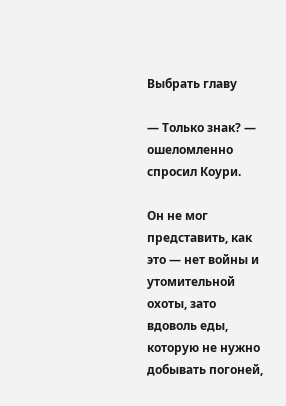Выбрать главу

— Только знак? — ошеломленно спросил Коури.

Он не мог представить, как это — нет войны и утомительной охоты, зато вдоволь еды, которую не нужно добывать погоней,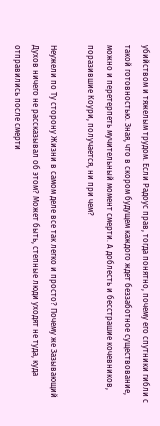убийством и тяжелым трудом. Если Радоус прав, тогда понятно, почему его спутники гибли с такой готовностью. Зная, что в скором будущем каждого ждет беззаботное существование, можно и перетерпеть мучительный момент смерти. А доблесть и бесстрашие кочевников, поразившие Коури, получается, ни при чем?

Неужели по Ту сторону Жизни в самом деле все так легко и просто? Почему же Зазывающий Духов ничего не рассказывал об этом? Может быть, степные люди уходят не туда, куда отправились после смерти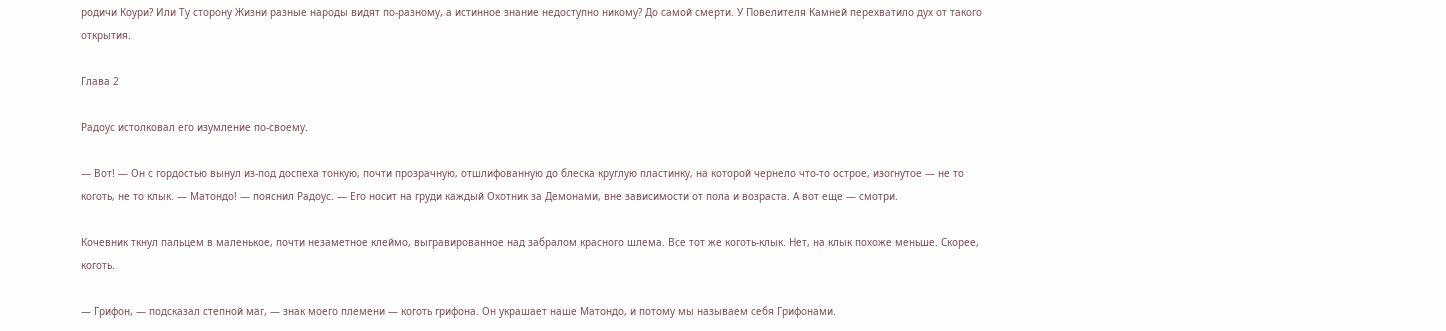родичи Коури? Или Ту сторону Жизни разные народы видят по-разному, а истинное знание недоступно никому? До самой смерти. У Повелителя Камней перехватило дух от такого открытия.

Глава 2

Радоус истолковал его изумление по-своему.

— Вот! — Он с гордостью вынул из-под доспеха тонкую, почти прозрачную, отшлифованную до блеска круглую пластинку, на которой чернело что-то острое, изогнутое — не то коготь, не то клык. — Матондо! — пояснил Радоус. — Его носит на груди каждый Охотник за Демонами, вне зависимости от пола и возраста. А вот еще — смотри.

Кочевник ткнул пальцем в маленькое, почти незаметное клеймо, выгравированное над забралом красного шлема. Все тот же коготь-клык. Нет, на клык похоже меньше. Скорее, коготь.

— Грифон, — подсказал степной маг, — знак моего племени — коготь грифона. Он украшает наше Матондо, и потому мы называем себя Грифонами.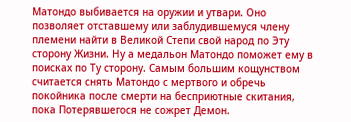Матондо выбивается на оружии и утвари. Оно позволяет отставшему или заблудившемуся члену племени найти в Великой Степи свой народ по Эту сторону Жизни. Ну а медальон Матондо поможет ему в поисках по Ту сторону. Самым большим кощунством считается снять Матондо с мертвого и обречь покойника после смерти на бесприютные скитания, пока Потерявшегося не сожрет Демон.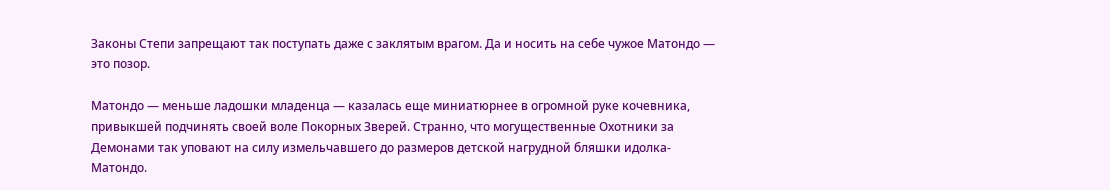Законы Степи запрещают так поступать даже с заклятым врагом. Да и носить на себе чужое Матондо — это позор.

Матондо — меньше ладошки младенца — казалась еще миниатюрнее в огромной руке кочевника, привыкшей подчинять своей воле Покорных Зверей. Странно, что могущественные Охотники за Демонами так уповают на силу измельчавшего до размеров детской нагрудной бляшки идолка-Матондо.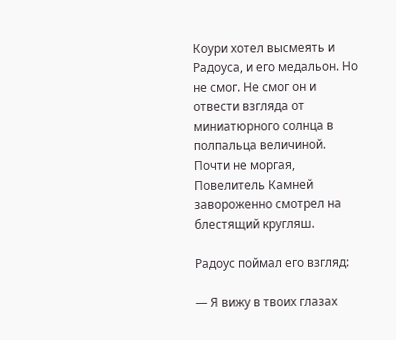Коури хотел высмеять и Радоуса, и его медальон. Но не смог. Не смог он и отвести взгляда от миниатюрного солнца в полпальца величиной. Почти не моргая, Повелитель Камней завороженно смотрел на блестящий кругляш.

Радоус поймал его взгляд:

— Я вижу в твоих глазах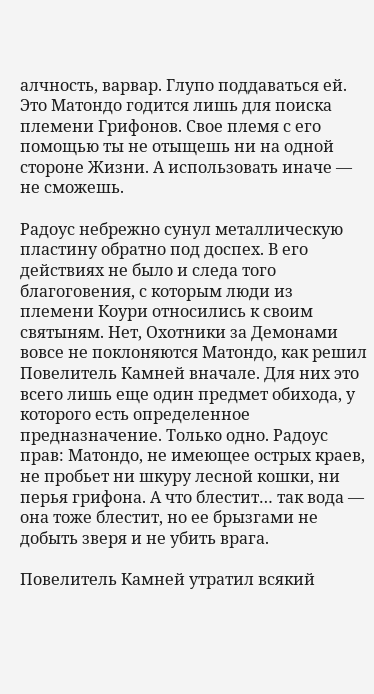алчность, варвар. Глупо поддаваться ей. Это Матондо годится лишь для поиска племени Грифонов. Свое племя с его помощью ты не отыщешь ни на одной стороне Жизни. А использовать иначе — не сможешь.

Радоус небрежно сунул металлическую пластину обратно под доспех. В его действиях не было и следа того благоговения, с которым люди из племени Коури относились к своим святыням. Нет, Охотники за Демонами вовсе не поклоняются Матондо, как решил Повелитель Камней вначале. Для них это всего лишь еще один предмет обихода, у которого есть определенное предназначение. Только одно. Радоус прав: Матондо, не имеющее острых краев, не пробьет ни шкуру лесной кошки, ни перья грифона. А что блестит… так вода — она тоже блестит, но ее брызгами не добыть зверя и не убить врага.

Повелитель Камней утратил всякий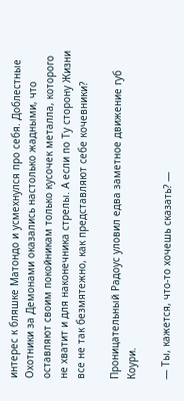интерес к бляшке Матондо и усмехнулся про себя. Доблестные Охотники за Демонами оказались настолько жадными, что оставляют своим покойникам только кусочек металла, которого не хватит и для наконечника стрелы. А если по Ту сторону Жизни все не так безмятежно, как представляют себе кочевники?

Проницательный Радоус уловил едва заметное движение губ Коури.

— Ты, кажется, что-то хочешь сказать? —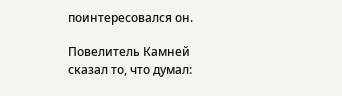поинтересовался он.

Повелитель Камней сказал то, что думал: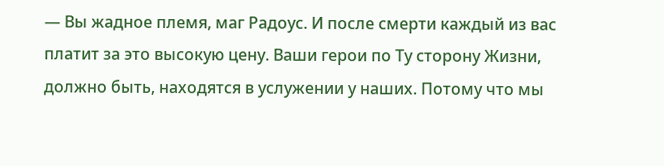— Вы жадное племя, маг Радоус. И после смерти каждый из вас платит за это высокую цену. Ваши герои по Ту сторону Жизни, должно быть, находятся в услужении у наших. Потому что мы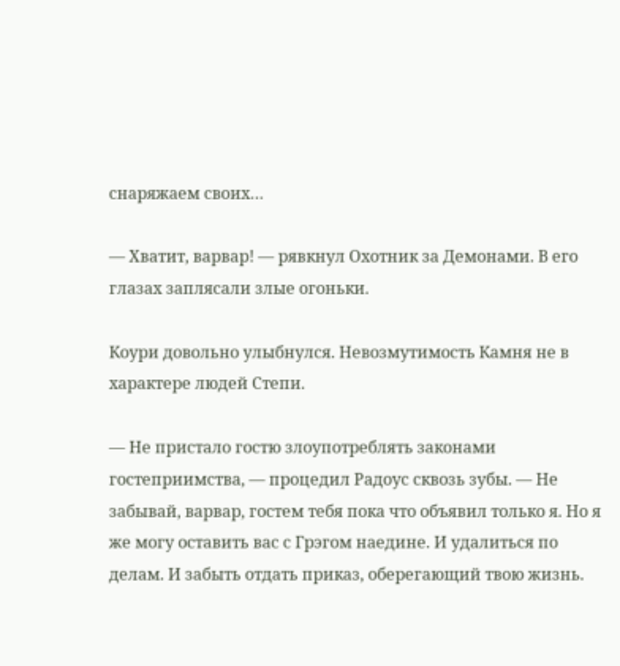снаряжаем своих…

— Хватит, варвар! — рявкнул Охотник за Демонами. В его глазах заплясали злые огоньки.

Коури довольно улыбнулся. Невозмутимость Камня не в характере людей Степи.

— Не пристало гостю злоупотреблять законами гостеприимства, — процедил Радоус сквозь зубы. — Не забывай, варвар, гостем тебя пока что объявил только я. Но я же могу оставить вас с Грэгом наедине. И удалиться по делам. И забыть отдать приказ, оберегающий твою жизнь.